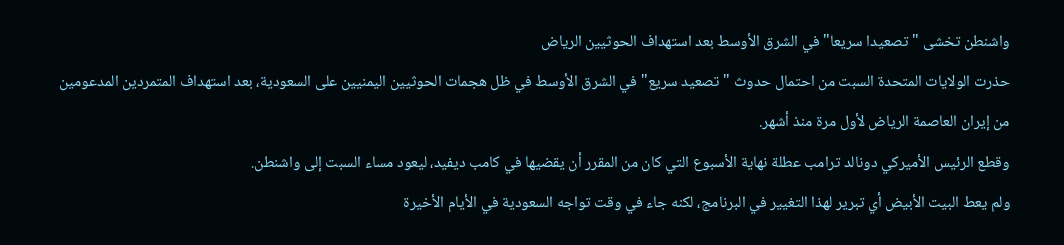واشنطن تخشى "تصعيدا سريعا" في الشرق الأوسط بعد استهداف الحوثيين الرياض
حذرت الولايات المتحدة السبت من احتمال حدوث "تصعيد سريع" في الشرق الأوسط في ظل هجمات الحوثيين اليمنيين على السعودية، بعد استهداف المتمردين المدعومين من إيران العاصمة الرياض لأول مرة منذ أشهر.
وقطع الرئيس الأميركي دونالد ترامب عطلة نهاية الأسبوع التي كان من المقرر أن يقضيها في كامب ديفيد، ليعود مساء السبت إلى واشنطن.
ولم يعط البيت الأبيض أي تبرير لهذا التغيير في البرنامج، لكنه جاء في وقت تواجه السعودية في الأيام الأخيرة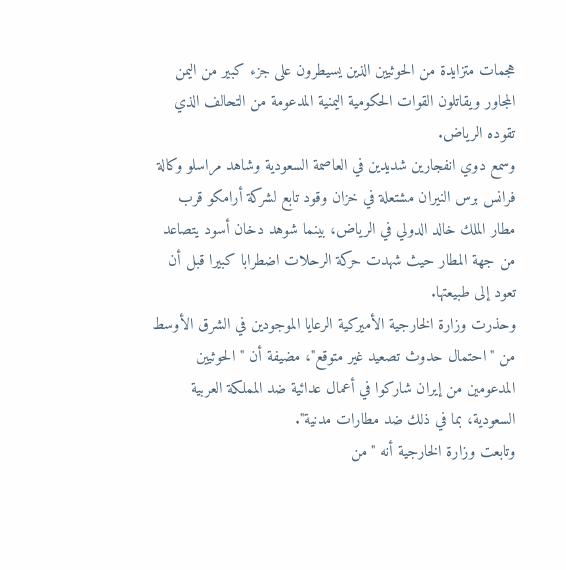هجمات متزايدة من الحوثيين الذين يسيطرون على جزء كبير من اليمن المجاور ويقاتلون القوات الحكومية اليمنية المدعومة من التحالف الذي تقوده الرياض.
وسمع دوي انفجارين شديدين في العاصمة السعودية وشاهد مراسلو وكالة فرانس برس النيران مشتعلة في خزان وقود تابع لشركة أرامكو قرب مطار الملك خالد الدولي في الرياض، بينما شوهد دخان أسود يتصاعد من جهة المطار حيث شهدت حركة الرحلات اضطرابا كبيرا قبل أن تعود إلى طبيعتها.
وحذرت وزارة الخارجية الأميركية الرعايا الموجودين في الشرق الأوسط من "احتمال حدوث تصعيد غير متوقع"، مضيفة أن "الحوثيين المدعومين من إيران شاركوا في أعمال عدائية ضد المملكة العربية السعودية، بما في ذلك ضد مطارات مدنية".
وتابعت وزارة الخارجية أنه "من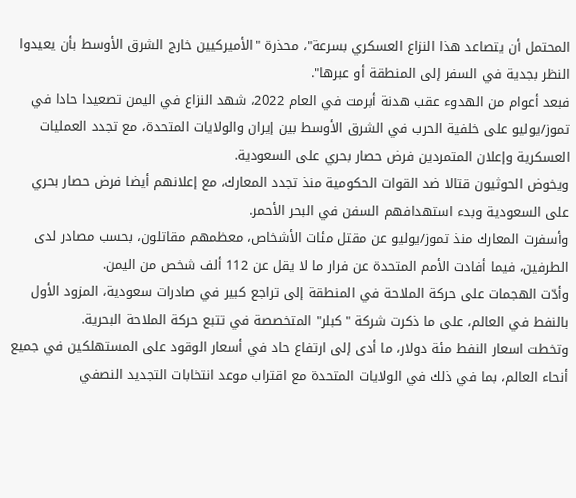المحتمل أن يتصاعد هذا النزاع العسكري بسرعة"، محذرة "الأميركيين خارج الشرق الأوسط بأن يعيدوا النظر بجدية في السفر إلى المنطقة أو عبرها".
فبعد أعوام من الهدوء عقب هدنة أبرمت في العام 2022، شهد النزاع في اليمن تصعيدا حادا في تموز/يوليو على خلفية الحرب في الشرق الأوسط بين إيران والولايات المتحدة، مع تجدد العمليات العسكرية وإعلان المتمردين فرض حصار بحري على السعودية.
ويخوض الحوثيون قتالا ضد القوات الحكومية منذ تجدد المعارك، مع إعلانهم أيضا فرض حصار بحري على السعودية وبدء استهدافهم السفن في البحر الأحمر.
وأسفرت المعارك منذ تموز/يوليو عن مقتل مئات الأشخاص، معظمهم مقاتلون، بحسب مصادر لدى الطرفين، فيما أفادت الأمم المتحدة عن فرار ما لا يقل عن 112 ألف شخص من اليمن.
وأدّت الهجمات على حركة الملاحة في المنطقة إلى تراجع كبير في صادرات سعودية، المزود الأول بالنفط في العالم، على ما ذكرت شركة "كبلر" المتخصصة في تتبع حركة الملاحة البحرية.
وتخطت اسعار النفط مئة دولار، ما أدى إلى ارتفاع حاد في أسعار الوقود على المستهلكين في جميع أنحاء العالم، بما في ذلك في الولايات المتحدة مع اقتراب موعد انتخابات التجديد النصفي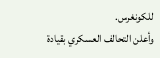للكونغرس.
وأعلن التحالف العسكري بقيادة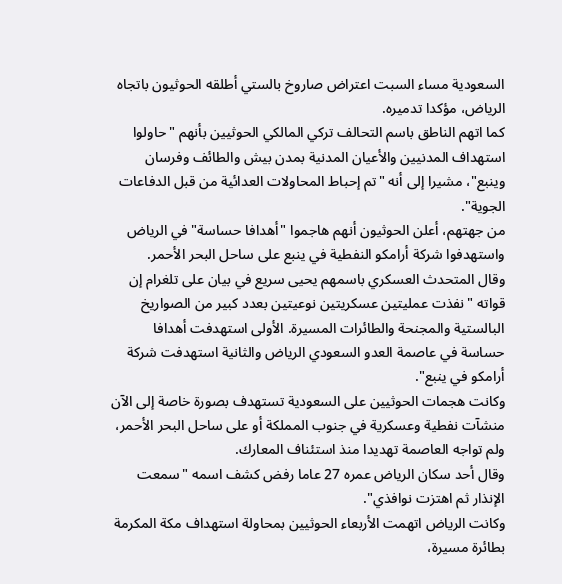السعودية مساء السبت اعتراض صاروخ بالستي أطلقه الحوثيون باتجاه الرياض، مؤكدا تدميره.
كما اتهم الناطق باسم التحالف تركي المالكي الحوثيين بأنهم "حاولوا استهداف المدنيين والأعيان المدنية بمدن بيش والطائف وفرسان وينبع"، مشيرا إلى أنه "تم إحباط المحاولات العدائية من قبل الدفاعات الجوية".
من جهتهم، أعلن الحوثيون أنهم هاجموا "أهدافا حساسة" في الرياض واستهدفوا شركة أرامكو النفطية في ينبع على ساحل البحر الأحمر.
وقال المتحدث العسكري باسمهم يحيى سريع في بيان على تلغرام إن قواته "نفذت عمليتين عسكريتين نوعيتين بعدد كبير من الصواريخ البالستية والمجنحة والطائرات المسيرة. الأولى استهدفت أهدافا حساسة في عاصمة العدو السعودي الرياض والثانية استهدفت شركة أرامكو في ينبع".
وكانت هجمات الحوثيين على السعودية تستهدف بصورة خاصة إلى الآن منشآت نفطية وعسكرية في جنوب المملكة أو على ساحل البحر الأحمر، ولم تواجه العاصمة تهديدا منذ استئناف المعارك.
وقال أحد سكان الرياض عمره 27 عاما رفض كشف اسمه "سمعت الإنذار ثم اهتزت نوافذي".
وكانت الرياض اتهمت الأربعاء الحوثيين بمحاولة استهداف مكة المكرمة بطائرة مسيرة،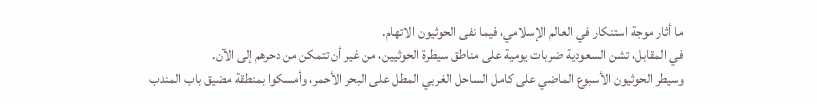ما أثار موجة استنكار في العالم الإسلامي، فيما نفى الحوثيون الاتهام.
في المقابل، تشن السعودية ضربات يومية على مناطق سيطرة الحوثيين، من غير أن تتمكن من دحرهم إلى الآن.
وسيطر الحوثيون الأسبوع الماضي على كامل الساحل الغربي المطل على البحر الأحمر، وأمسكوا بمنطقة مضيق باب المندب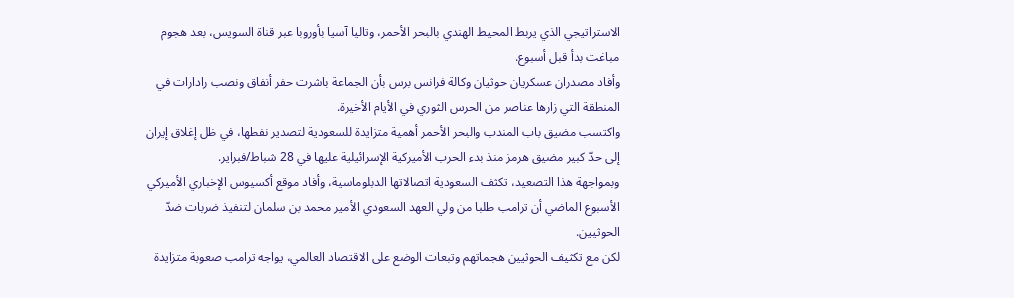الاستراتيجي الذي يربط المحيط الهندي بالبحر الأحمر، وتاليا آسيا بأوروبا عبر قناة السويس، بعد هجوم مباغت بدأ قبل أسبوع.
وأفاد مصدران عسكريان حوثيان وكالة فرانس برس بأن الجماعة باشرت حفر أنفاق ونصب رادارات في المنطقة التي زارها عناصر من الحرس الثوري في الأيام الأخيرة.
واكتسب مضيق باب المندب والبحر الأحمر أهمية متزايدة للسعودية لتصدير نفطها، في ظل إغلاق إيران إلى حدّ كبير مضيق هرمز منذ بدء الحرب الأميركية الإسرائيلية عليها في 28 شباط/فبراير.
وبمواجهة هذا التصعيد، تكثف السعودية اتصالاتها الدبلوماسية، وأفاد موقع أكسيوس الإخباري الأميركي الأسبوع الماضي أن ترامب طلبا من ولي العهد السعودي الأمير محمد بن سلمان لتنفيذ ضربات ضدّ الحوثيين.
لكن مع تكثيف الحوثيين هجماتهم وتبعات الوضع على الاقتصاد العالمي، يواجه ترامب صعوبة متزايدة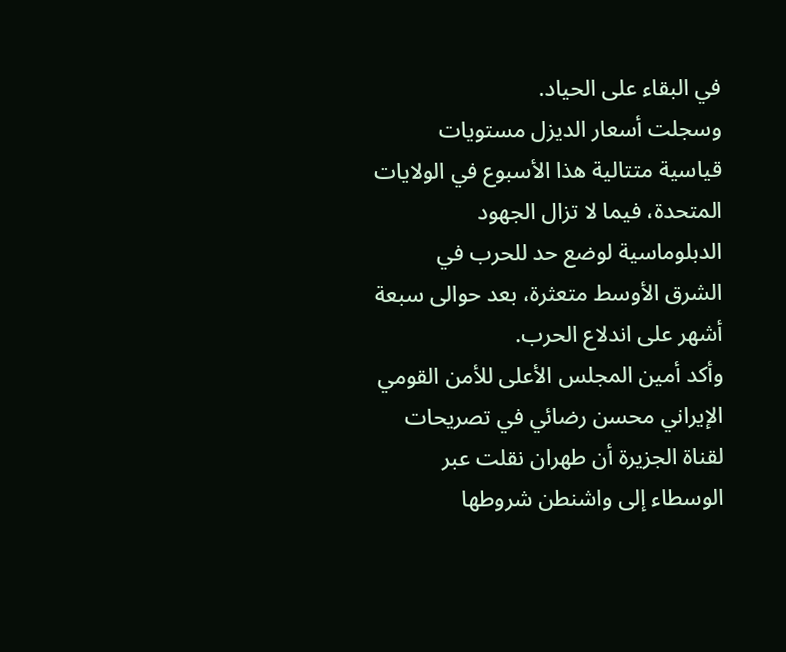في البقاء على الحياد.
وسجلت أسعار الديزل مستويات قياسية متتالية هذا الأسبوع في الولايات المتحدة، فيما لا تزال الجهود الدبلوماسية لوضع حد للحرب في الشرق الأوسط متعثرة، بعد حوالى سبعة أشهر على اندلاع الحرب.
وأكد أمين المجلس الأعلى للأمن القومي الإيراني محسن رضائي في تصريحات لقناة الجزيرة أن طهران نقلت عبر الوسطاء إلى واشنطن شروطها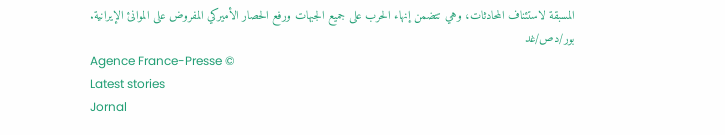المسبقة لاستئناف المحادثات، وهي تتضمن إنهاء الحرب على جميع الجبهات ورفع الحصار الأميركي المفروض على الموانئ الإيرانية.
بور/دص/غد
Agence France-Presse ©
Latest stories
Jornal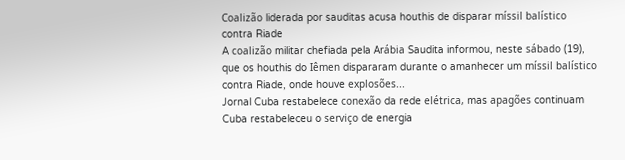Coalizão liderada por sauditas acusa houthis de disparar míssil balístico contra Riade
A coalizão militar chefiada pela Arábia Saudita informou, neste sábado (19), que os houthis do Iêmen dispararam durante o amanhecer um míssil balístico contra Riade, onde houve explosões...
Jornal Cuba restabelece conexão da rede elétrica, mas apagões continuam
Cuba restabeleceu o serviço de energia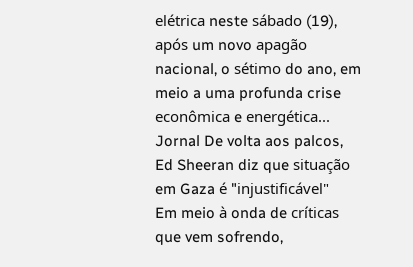elétrica neste sábado (19), após um novo apagão nacional, o sétimo do ano, em meio a uma profunda crise econômica e energética...
Jornal De volta aos palcos, Ed Sheeran diz que situação em Gaza é "injustificável"
Em meio à onda de críticas que vem sofrendo,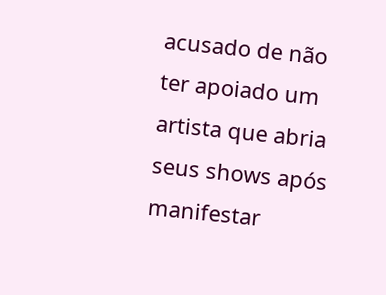acusado de não ter apoiado um artista que abria seus shows após manifestar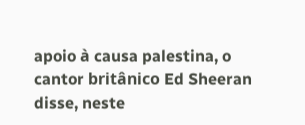apoio à causa palestina, o cantor britânico Ed Sheeran disse, neste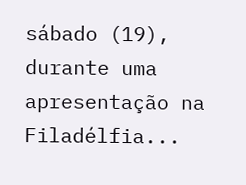sábado (19), durante uma apresentação na Filadélfia...